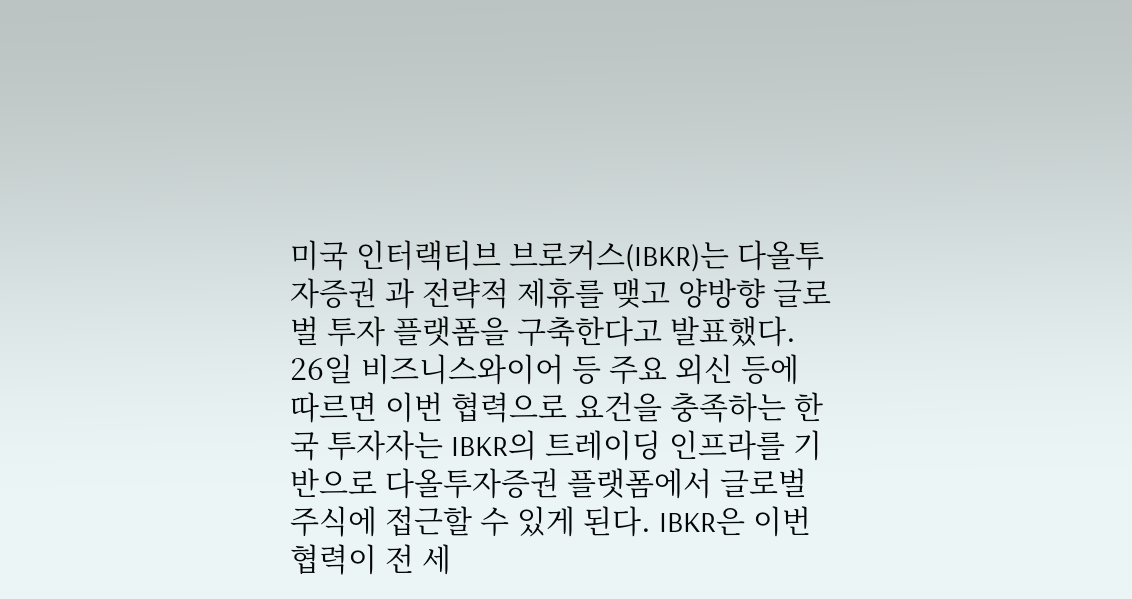미국 인터랙티브 브로커스(IBKR)는 다올투자증권 과 전략적 제휴를 맺고 양방향 글로벌 투자 플랫폼을 구축한다고 발표했다.
26일 비즈니스와이어 등 주요 외신 등에 따르면 이번 협력으로 요건을 충족하는 한국 투자자는 IBKR의 트레이딩 인프라를 기반으로 다올투자증권 플랫폼에서 글로벌 주식에 접근할 수 있게 된다. IBKR은 이번 협력이 전 세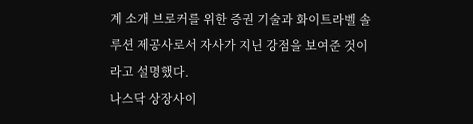계 소개 브로커를 위한 증권 기술과 화이트라벨 솔루션 제공사로서 자사가 지닌 강점을 보여준 것이라고 설명했다.
나스닥 상장사이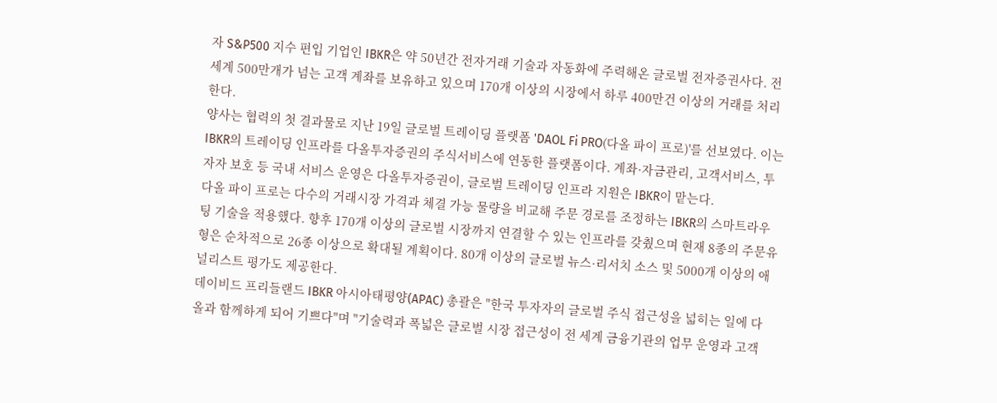자 S&P500 지수 편입 기업인 IBKR은 약 50년간 전자거래 기술과 자동화에 주력해온 글로벌 전자증권사다. 전 세계 500만개가 넘는 고객 계좌를 보유하고 있으며 170개 이상의 시장에서 하루 400만건 이상의 거래를 처리한다.
양사는 협력의 첫 결과물로 지난 19일 글로벌 트레이딩 플랫폼 'DAOL Fi PRO(다올 파이 프로)'를 선보였다. 이는 IBKR의 트레이딩 인프라를 다올투자증권의 주식서비스에 연동한 플랫폼이다. 계좌·자금관리, 고객서비스, 투자자 보호 등 국내 서비스 운영은 다올투자증권이, 글로벌 트레이딩 인프라 지원은 IBKR이 맡는다.
다올 파이 프로는 다수의 거래시장 가격과 체결 가능 물량을 비교해 주문 경로를 조정하는 IBKR의 스마트라우팅 기술을 적용했다. 향후 170개 이상의 글로벌 시장까지 연결할 수 있는 인프라를 갖췄으며 현재 8종의 주문유형은 순차적으로 26종 이상으로 확대될 계획이다. 80개 이상의 글로벌 뉴스·리서치 소스 및 5000개 이상의 애널리스트 평가도 제공한다.
데이비드 프리들랜드 IBKR 아시아태평양(APAC) 총괄은 "한국 투자자의 글로벌 주식 접근성을 넓히는 일에 다올과 함께하게 되어 기쁘다"며 "기술력과 폭넓은 글로벌 시장 접근성이 전 세계 금융기관의 업무 운영과 고객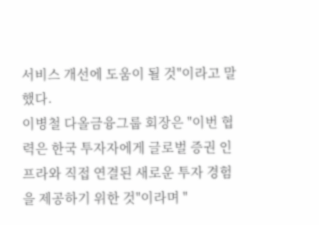서비스 개선에 도움이 될 것"이라고 말했다.
이병철 다올금융그룹 회장은 "이번 협력은 한국 투자자에게 글로벌 증권 인프라와 직접 연결된 새로운 투자 경험을 제공하기 위한 것"이라며 "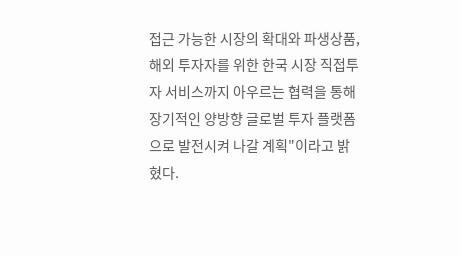접근 가능한 시장의 확대와 파생상품, 해외 투자자를 위한 한국 시장 직접투자 서비스까지 아우르는 협력을 통해 장기적인 양방향 글로벌 투자 플랫폼으로 발전시켜 나갈 계획"이라고 밝혔다.